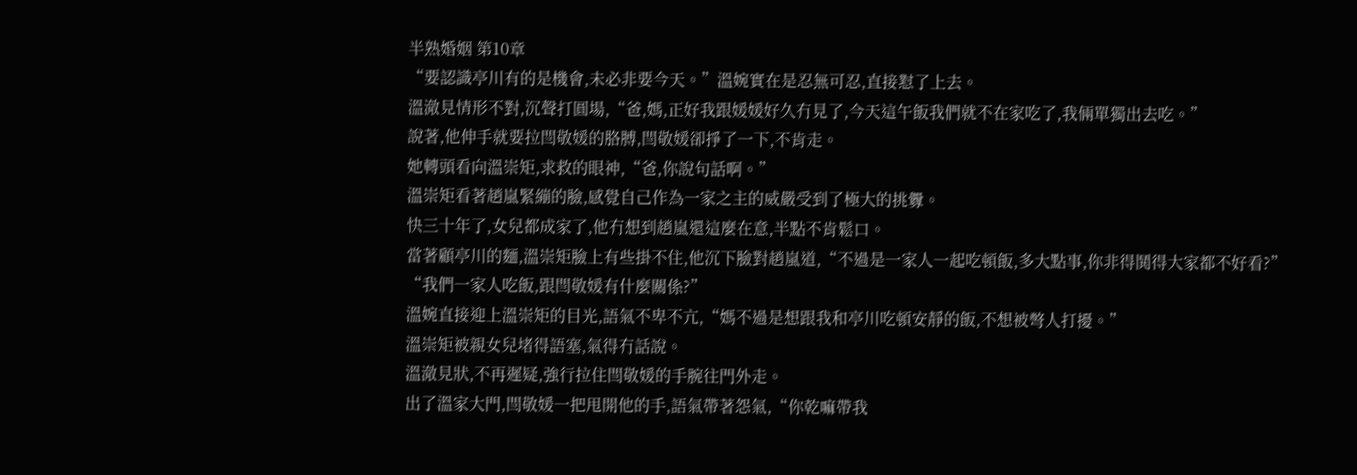半熟婚姻 第10章
“要認識亭川有的是機會,未必非要今天。”溫婉實在是忍無可忍,直接懟了上去。
溫澈見情形不對,沉聲打圓場,“爸,媽,正好我跟媛媛好久冇見了,今天這午飯我們就不在家吃了,我倆單獨出去吃。”
說著,他伸手就要拉閆敬媛的胳膊,閆敬媛卻掙了一下,不肯走。
她轉頭看向溫崇矩,求救的眼神,“爸,你說句話啊。”
溫崇矩看著趙嵐緊繃的臉,感覺自己作為一家之主的威嚴受到了極大的挑釁。
快三十年了,女兒都成家了,他冇想到趙嵐還這麼在意,半點不肯鬆口。
當著顧亭川的麵,溫崇矩臉上有些掛不住,他沉下臉對趙嵐道,“不過是一家人一起吃頓飯,多大點事,你非得鬨得大家都不好看?”
“我們一家人吃飯,跟閆敬媛有什麼關係?”
溫婉直接迎上溫崇矩的目光,語氣不卑不亢,“媽不過是想跟我和亭川吃頓安靜的飯,不想被彆人打擾。”
溫崇矩被親女兒堵得語塞,氣得冇話說。
溫澈見狀,不再遲疑,強行拉住閆敬媛的手腕往門外走。
出了溫家大門,閆敬媛一把甩開他的手,語氣帶著怨氣,“你乾嘛帶我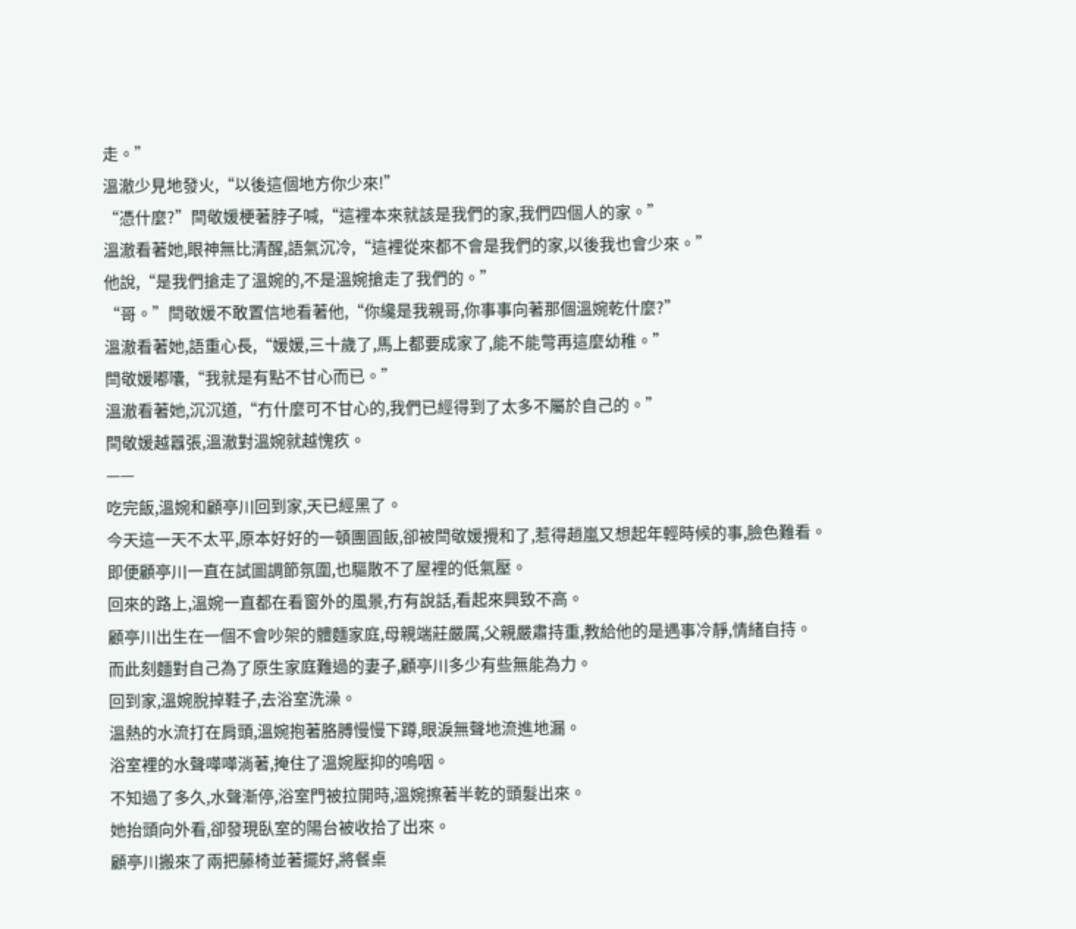走。”
溫澈少見地發火,“以後這個地方你少來!”
“憑什麼?”閆敬媛梗著脖子喊,“這裡本來就該是我們的家,我們四個人的家。”
溫澈看著她,眼神無比清醒,語氣沉冷,“這裡從來都不會是我們的家,以後我也會少來。”
他說,“是我們搶走了溫婉的,不是溫婉搶走了我們的。”
“哥。”閆敬媛不敢置信地看著他,“你纔是我親哥,你事事向著那個溫婉乾什麼?”
溫澈看著她,語重心長,“媛媛,三十歲了,馬上都要成家了,能不能彆再這麼幼稚。”
閆敬媛嘟囔,“我就是有點不甘心而已。”
溫澈看著她,沉沉道,“冇什麼可不甘心的,我們已經得到了太多不屬於自己的。”
閆敬媛越囂張,溫澈對溫婉就越愧疚。
——
吃完飯,溫婉和顧亭川回到家,天已經黑了。
今天這一天不太平,原本好好的一頓團圓飯,卻被閆敬媛攪和了,惹得趙嵐又想起年輕時候的事,臉色難看。
即便顧亭川一直在試圖調節氛圍,也驅散不了屋裡的低氣壓。
回來的路上,溫婉一直都在看窗外的風景,冇有說話,看起來興致不高。
顧亭川出生在一個不會吵架的體麵家庭,母親端莊嚴厲,父親嚴肅持重,教給他的是遇事冷靜,情緒自持。
而此刻麵對自己為了原生家庭難過的妻子,顧亭川多少有些無能為力。
回到家,溫婉脫掉鞋子,去浴室洗澡。
溫熱的水流打在肩頭,溫婉抱著胳膊慢慢下蹲,眼淚無聲地流進地漏。
浴室裡的水聲嘩嘩淌著,掩住了溫婉壓抑的嗚咽。
不知過了多久,水聲漸停,浴室門被拉開時,溫婉擦著半乾的頭髮出來。
她抬頭向外看,卻發現臥室的陽台被收拾了出來。
顧亭川搬來了兩把藤椅並著擺好,將餐桌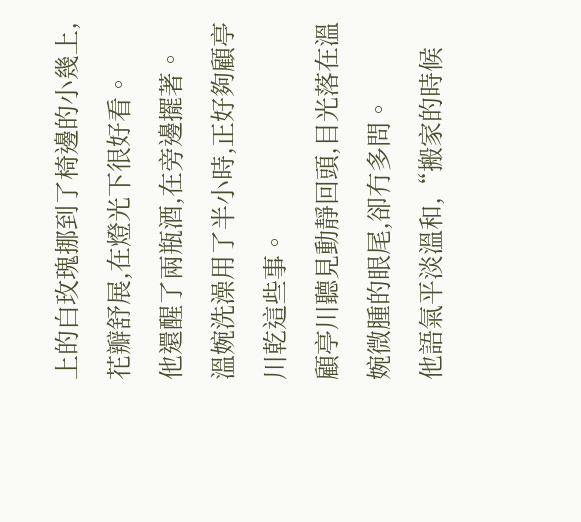上的白玫瑰挪到了椅邊的小幾上,花瓣舒展,在燈光下很好看。
他還醒了兩瓶酒,在旁邊擺著。
溫婉洗澡用了半小時,正好夠顧亭川乾這些事。
顧亭川聽見動靜回頭,目光落在溫婉微腫的眼尾,卻冇多問。
他語氣平淡溫和,“搬家的時候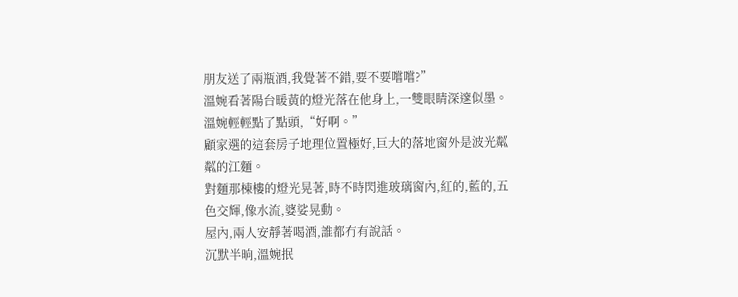朋友送了兩瓶酒,我覺著不錯,要不要嚐嚐?”
溫婉看著陽台暖黃的燈光落在他身上,一雙眼睛深邃似墨。
溫婉輕輕點了點頭,“好啊。”
顧家選的這套房子地理位置極好,巨大的落地窗外是波光粼粼的江麵。
對麵那棟樓的燈光晃著,時不時閃進玻璃窗內,紅的,藍的,五色交輝,像水流,婆娑晃動。
屋內,兩人安靜著喝酒,誰都冇有說話。
沉默半晌,溫婉抿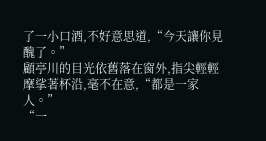了一小口酒,不好意思道,“今天讓你見醜了。”
顧亭川的目光依舊落在窗外,指尖輕輕摩挲著杯沿,毫不在意,“都是一家人。”
“一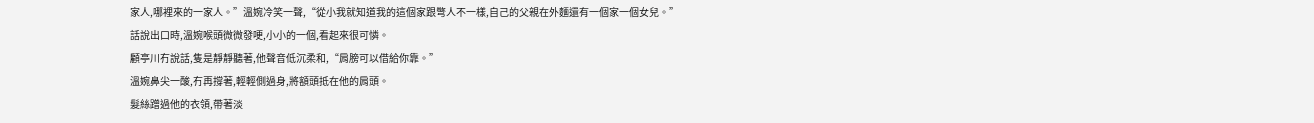家人,哪裡來的一家人。”溫婉冷笑一聲,“從小我就知道我的這個家跟彆人不一樣,自己的父親在外麵還有一個家一個女兒。”
話說出口時,溫婉喉頭微微發哽,小小的一個,看起來很可憐。
顧亭川冇說話,隻是靜靜聽著,他聲音低沉柔和,“肩膀可以借給你靠。”
溫婉鼻尖一酸,冇再撐著,輕輕側過身,將額頭抵在他的肩頭。
髮絲蹭過他的衣領,帶著淡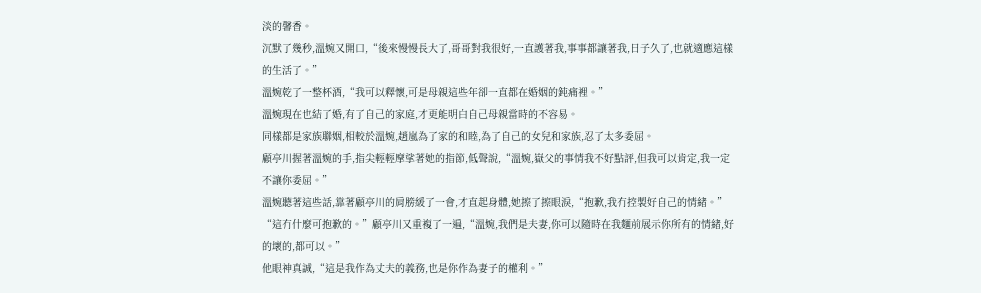淡的馨香。
沉默了幾秒,溫婉又開口,“後來慢慢長大了,哥哥對我很好,一直護著我,事事都讓著我,日子久了,也就適應這樣的生活了。”
溫婉乾了一整杯酒,“我可以釋懷,可是母親這些年卻一直都在婚姻的鈍痛裡。”
溫婉現在也結了婚,有了自己的家庭,才更能明白自己母親當時的不容易。
同樣都是家族聯姻,相較於溫婉,趙嵐為了家的和睦,為了自己的女兒和家族,忍了太多委屈。
顧亭川握著溫婉的手,指尖輕輕摩挲著她的指節,低聲說,“溫婉,嶽父的事情我不好點評,但我可以肯定,我一定不讓你委屈。”
溫婉聽著這些話,靠著顧亭川的肩膀緩了一會,才直起身體,她擦了擦眼淚,“抱歉,我冇控製好自己的情緒。”
“這冇什麼可抱歉的。”顧亭川又重複了一遍,“溫婉,我們是夫妻,你可以隨時在我麵前展示你所有的情緒,好的壞的,都可以。”
他眼神真誠,“這是我作為丈夫的義務,也是你作為妻子的權利。”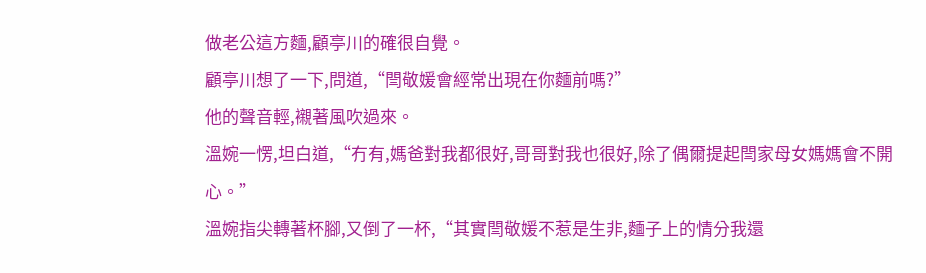做老公這方麵,顧亭川的確很自覺。
顧亭川想了一下,問道,“閆敬媛會經常出現在你麵前嗎?”
他的聲音輕,襯著風吹過來。
溫婉一愣,坦白道,“冇有,媽爸對我都很好,哥哥對我也很好,除了偶爾提起閆家母女媽媽會不開心。”
溫婉指尖轉著杯腳,又倒了一杯,“其實閆敬媛不惹是生非,麵子上的情分我還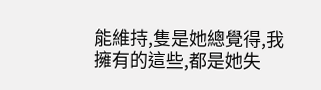能維持,隻是她總覺得,我擁有的這些,都是她失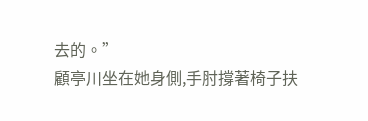去的。”
顧亭川坐在她身側,手肘撐著椅子扶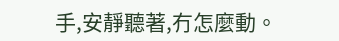手,安靜聽著,冇怎麼動。